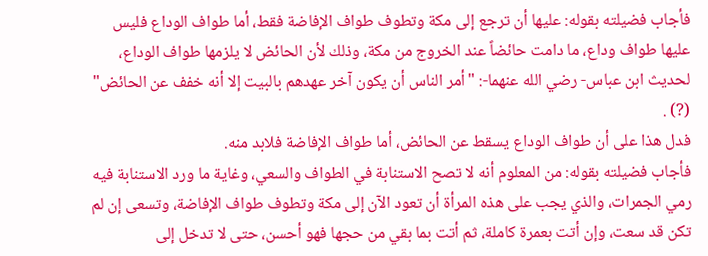فأجاب فضيلته بقوله: عليها أن ترجع إلى مكة وتطوف طواف الإفاضة فقط، أما طواف الوداع فليس عليها طواف وداع، ما دامت حائضاً عند الخروج من مكة، وذلك لأن الحائض لا يلزمها طواف الوداع، لحديث ابن عباس- رضي الله عنهما-: "أمر الناس أن يكون آخر عهدهم بالبيت إلا أنه خفف عن الحائض" (?) .
فدل هذا على أن طواف الوداع يسقط عن الحائض، أما طواف الإفاضة فلابد منه.
فأجاب فضيلته بقوله: من المعلوم أنه لا تصح الاستنابة في الطواف والسعي، وغاية ما ورد الاستنابة فيه رمي الجمرات، والذي يجب على هذه المرأة أن تعود الآن إلى مكة وتطوف طواف الإفاضة، وتسعى إن لم تكن قد سعت، وإن أتت بعمرة كاملة، ثم أتت بما بقي من حجها فهو أحسن، حتى لا تدخل إلى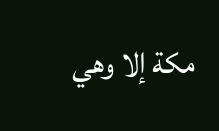مكة إلا وهي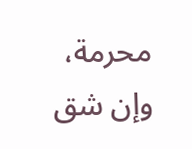محرمة، وإن شق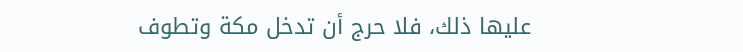عليها ذلك، فلا حرج أن تدخل مكة وتطوف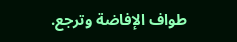طواف الإفاضة وترجع.